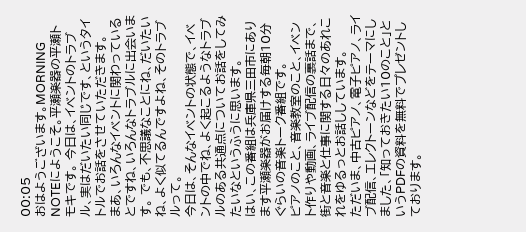00:05
おはようございます。MORNING NOTEにようこそ。平瀬楽器の平瀬トモキです。 今日は、イベントのトラブル、実はだいたい同じです、というタイトルでお話をさせていただきます。
まあ、いろんなイベントに関わっているとですね、いろんなトラブルに出会います。 でも、不思議なことにね、だいたいね、よく似てるんですよね、そのトラブルって。
今日は、そんなイベントの状態で、イベントの中でね、よく起こるようなトラブルのある共通点についてお話をしてみたいなというふうに思います。
はい、この番組は兵庫県三田市にあります平瀬楽器がお届けする毎朝10分ぐらいの音楽トーク番組です。
ピアノのこと、音楽教室のこと、イベント作りや動画、ライブ配信の裏話まで、街と音楽と仕事に関する日々のあれこれをゆるっとお話ししています。
ただいま、中古ピアノ、電子ピアノ、ライブ配信、エレクトーンなどをテーマにしました、「知っておきたい10のこと」というPDFの資料を無料でプレゼントしております。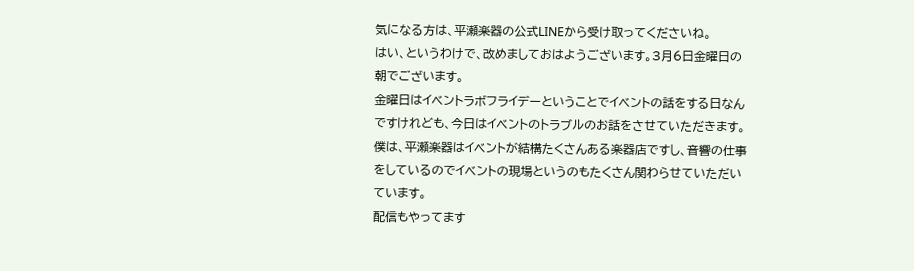気になる方は、平瀬楽器の公式LINEから受け取ってくださいね。
はい、というわけで、改めましておはようございます。3月6日金曜日の朝でございます。
金曜日はイベントラボフライデーということでイベントの話をする日なんですけれども、今日はイベントのトラブルのお話をさせていただきます。
僕は、平瀬楽器はイベントが結構たくさんある楽器店ですし、音響の仕事をしているのでイベントの現場というのもたくさん関わらせていただいています。
配信もやってます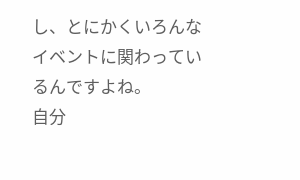し、とにかくいろんなイベントに関わっているんですよね。
自分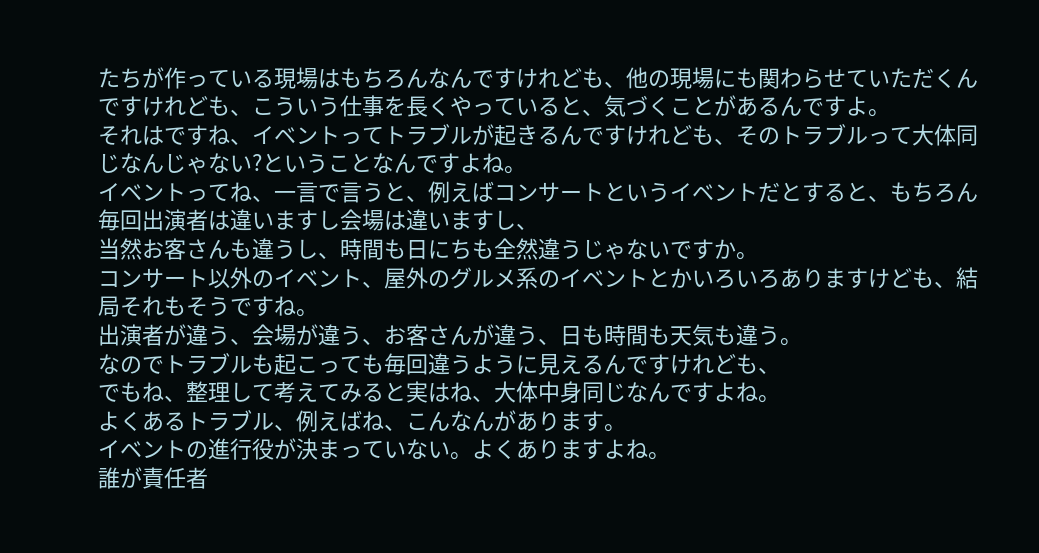たちが作っている現場はもちろんなんですけれども、他の現場にも関わらせていただくんですけれども、こういう仕事を長くやっていると、気づくことがあるんですよ。
それはですね、イベントってトラブルが起きるんですけれども、そのトラブルって大体同じなんじゃない?ということなんですよね。
イベントってね、一言で言うと、例えばコンサートというイベントだとすると、もちろん毎回出演者は違いますし会場は違いますし、
当然お客さんも違うし、時間も日にちも全然違うじゃないですか。
コンサート以外のイベント、屋外のグルメ系のイベントとかいろいろありますけども、結局それもそうですね。
出演者が違う、会場が違う、お客さんが違う、日も時間も天気も違う。
なのでトラブルも起こっても毎回違うように見えるんですけれども、
でもね、整理して考えてみると実はね、大体中身同じなんですよね。
よくあるトラブル、例えばね、こんなんがあります。
イベントの進行役が決まっていない。よくありますよね。
誰が責任者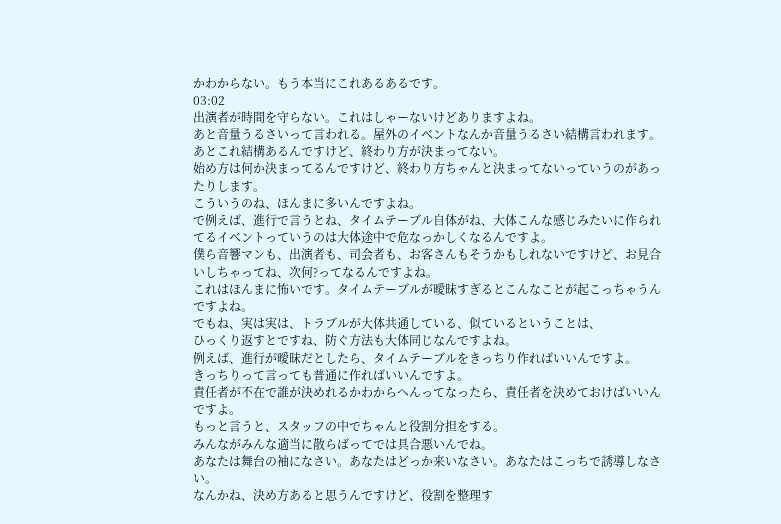かわからない。もう本当にこれあるあるです。
03:02
出演者が時間を守らない。これはしゃーないけどありますよね。
あと音量うるさいって言われる。屋外のイベントなんか音量うるさい結構言われます。
あとこれ結構あるんですけど、終わり方が決まってない。
始め方は何か決まってるんですけど、終わり方ちゃんと決まってないっていうのがあったりします。
こういうのね、ほんまに多いんですよね。
で例えば、進行で言うとね、タイムテーブル自体がね、大体こんな感じみたいに作られてるイベントっていうのは大体途中で危なっかしくなるんですよ。
僕ら音響マンも、出演者も、司会者も、お客さんもそうかもしれないですけど、お見合いしちゃってね、次何?ってなるんですよね。
これはほんまに怖いです。タイムテーブルが曖昧すぎるとこんなことが起こっちゃうんですよね。
でもね、実は実は、トラブルが大体共通している、似ているということは、
ひっくり返すとですね、防ぐ方法も大体同じなんですよね。
例えば、進行が曖昧だとしたら、タイムテーブルをきっちり作ればいいんですよ。
きっちりって言っても普通に作ればいいんですよ。
責任者が不在で誰が決めれるかわからへんってなったら、責任者を決めておけばいいんですよ。
もっと言うと、スタッフの中でちゃんと役割分担をする。
みんながみんな適当に散らばってでは具合悪いんでね。
あなたは舞台の袖になさい。あなたはどっか来いなさい。あなたはこっちで誘導しなさい。
なんかね、決め方あると思うんですけど、役割を整理す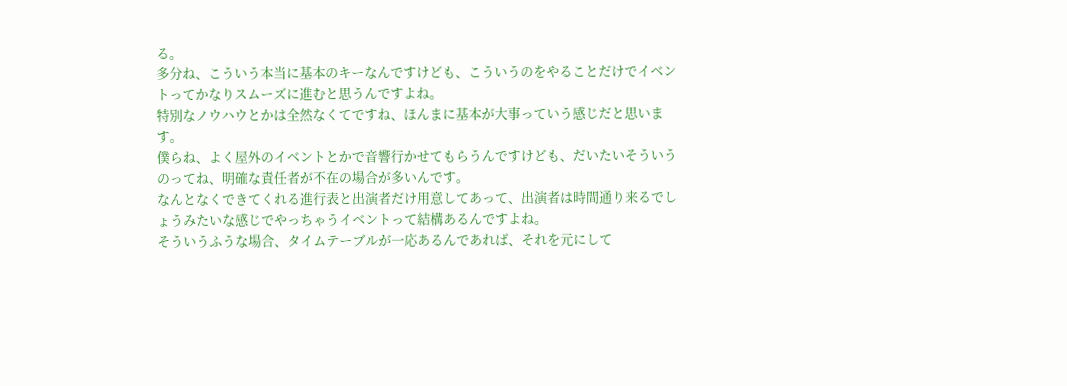る。
多分ね、こういう本当に基本のキーなんですけども、こういうのをやることだけでイベントってかなりスムーズに進むと思うんですよね。
特別なノウハウとかは全然なくてですね、ほんまに基本が大事っていう感じだと思います。
僕らね、よく屋外のイベントとかで音響行かせてもらうんですけども、だいたいそういうのってね、明確な責任者が不在の場合が多いんです。
なんとなくできてくれる進行表と出演者だけ用意してあって、出演者は時間通り来るでしょうみたいな感じでやっちゃうイベントって結構あるんですよね。
そういうふうな場合、タイムテーブルが一応あるんであれば、それを元にして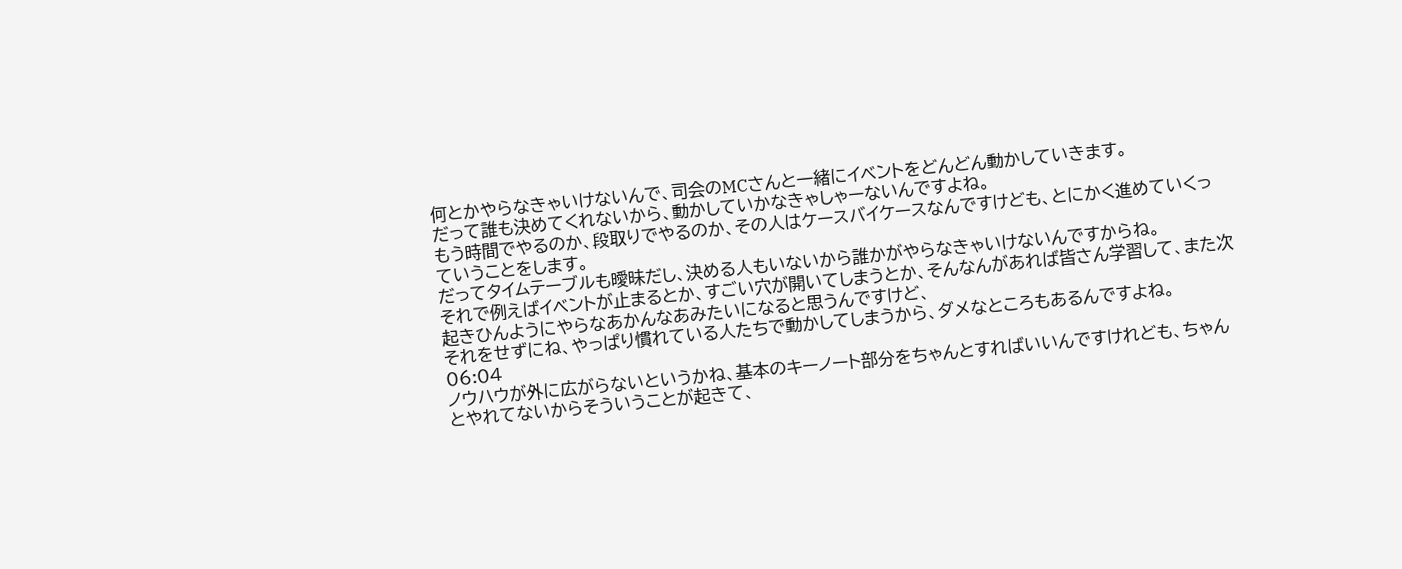何とかやらなきゃいけないんで、司会のMCさんと一緒にイベントをどんどん動かしていきます。
だって誰も決めてくれないから、動かしていかなきゃしゃーないんですよね。
もう時間でやるのか、段取りでやるのか、その人はケースバイケースなんですけども、とにかく進めていくっていうことをします。
だってタイムテーブルも曖昧だし、決める人もいないから誰かがやらなきゃいけないんですからね。
それで例えばイベントが止まるとか、すごい穴が開いてしまうとか、そんなんがあれば皆さん学習して、また次起きひんようにやらなあかんなあみたいになると思うんですけど、
それをせずにね、やっぱり慣れている人たちで動かしてしまうから、ダメなところもあるんですよね。
06:04
ノウハウが外に広がらないというかね、基本のキーノート部分をちゃんとすればいいんですけれども、ちゃんとやれてないからそういうことが起きて、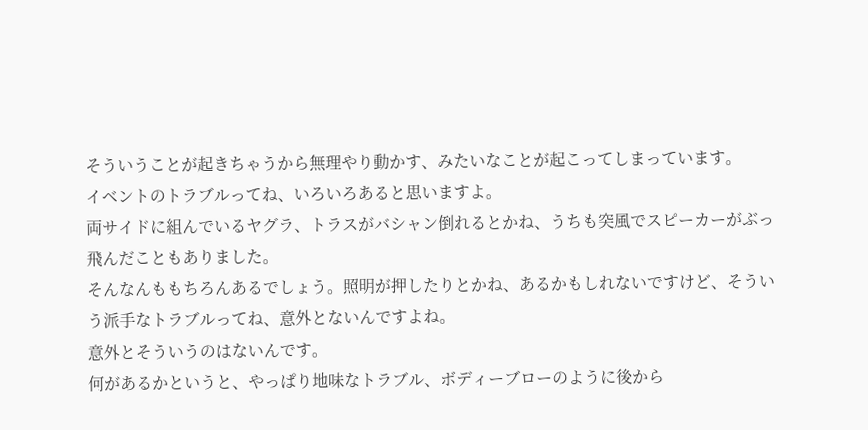そういうことが起きちゃうから無理やり動かす、みたいなことが起こってしまっています。
イベントのトラブルってね、いろいろあると思いますよ。
両サイドに組んでいるヤグラ、トラスがバシャン倒れるとかね、うちも突風でスピーカーがぶっ飛んだこともありました。
そんなんももちろんあるでしょう。照明が押したりとかね、あるかもしれないですけど、そういう派手なトラブルってね、意外とないんですよね。
意外とそういうのはないんです。
何があるかというと、やっぱり地味なトラブル、ボディーブローのように後から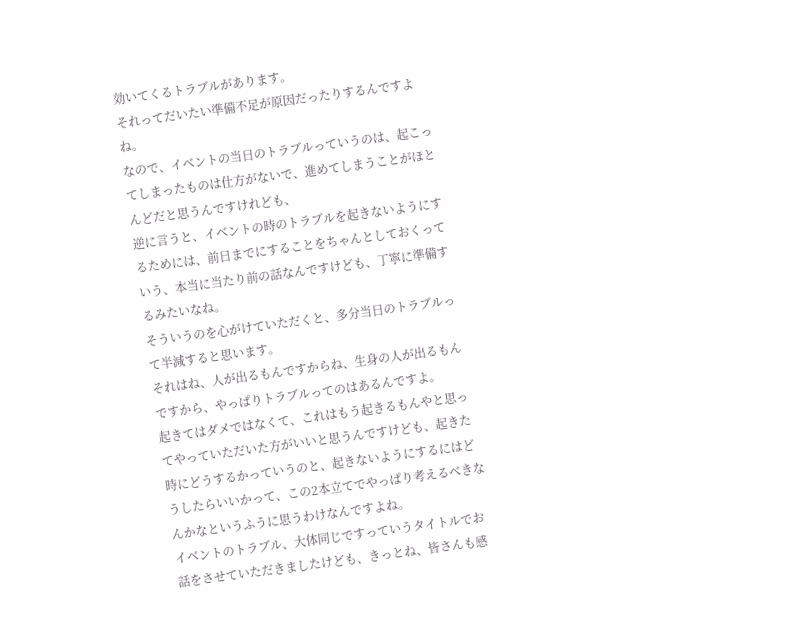効いてくるトラブルがあります。
それってだいたい準備不足が原因だったりするんですよね。
なので、イベントの当日のトラブルっていうのは、起こってしまったものは仕方がないで、進めてしまうことがほとんどだと思うんですけれども、
逆に言うと、イベントの時のトラブルを起きないようにするためには、前日までにすることをちゃんとしておくっていう、本当に当たり前の話なんですけども、丁寧に準備するみたいなね。
そういうのを心がけていただくと、多分当日のトラブルって半減すると思います。
それはね、人が出るもんですからね、生身の人が出るもんですから、やっぱりトラブルってのはあるんですよ。
起きてはダメではなくて、これはもう起きるもんやと思ってやっていただいた方がいいと思うんですけども、起きた時にどうするかっていうのと、起きないようにするにはどうしたらいいかって、この2本立てでやっぱり考えるべきなんかなというふうに思うわけなんですよね。
イベントのトラブル、大体同じですっていうタイトルでお話をさせていただきましたけども、きっとね、皆さんも感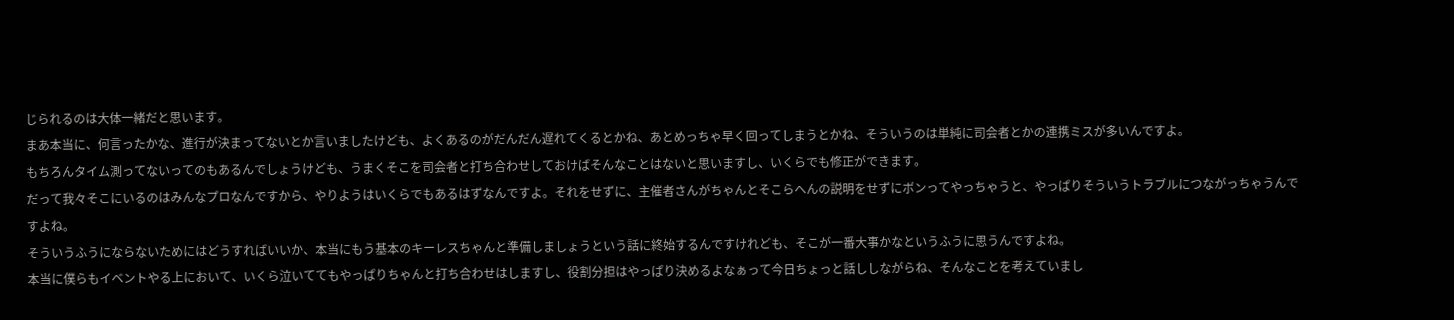じられるのは大体一緒だと思います。
まあ本当に、何言ったかな、進行が決まってないとか言いましたけども、よくあるのがだんだん遅れてくるとかね、あとめっちゃ早く回ってしまうとかね、そういうのは単純に司会者とかの連携ミスが多いんですよ。
もちろんタイム測ってないってのもあるんでしょうけども、うまくそこを司会者と打ち合わせしておけばそんなことはないと思いますし、いくらでも修正ができます。
だって我々そこにいるのはみんなプロなんですから、やりようはいくらでもあるはずなんですよ。それをせずに、主催者さんがちゃんとそこらへんの説明をせずにボンってやっちゃうと、やっぱりそういうトラブルにつながっちゃうんですよね。
そういうふうにならないためにはどうすればいいか、本当にもう基本のキーレスちゃんと準備しましょうという話に終始するんですけれども、そこが一番大事かなというふうに思うんですよね。
本当に僕らもイベントやる上において、いくら泣いててもやっぱりちゃんと打ち合わせはしますし、役割分担はやっぱり決めるよなぁって今日ちょっと話ししながらね、そんなことを考えていまし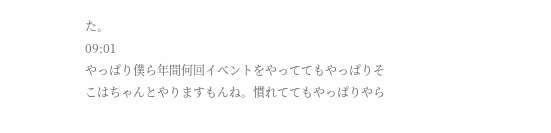た。
09:01
やっぱり僕ら年間何回イベントをやっててもやっぱりそこはちゃんとやりますもんね。慣れててもやっぱりやら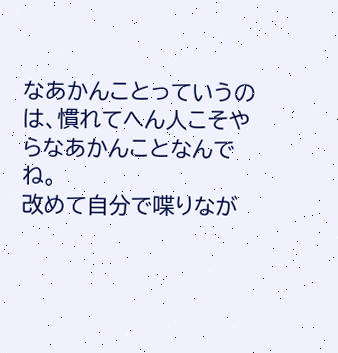なあかんことっていうのは、慣れてへん人こそやらなあかんことなんでね。
改めて自分で喋りなが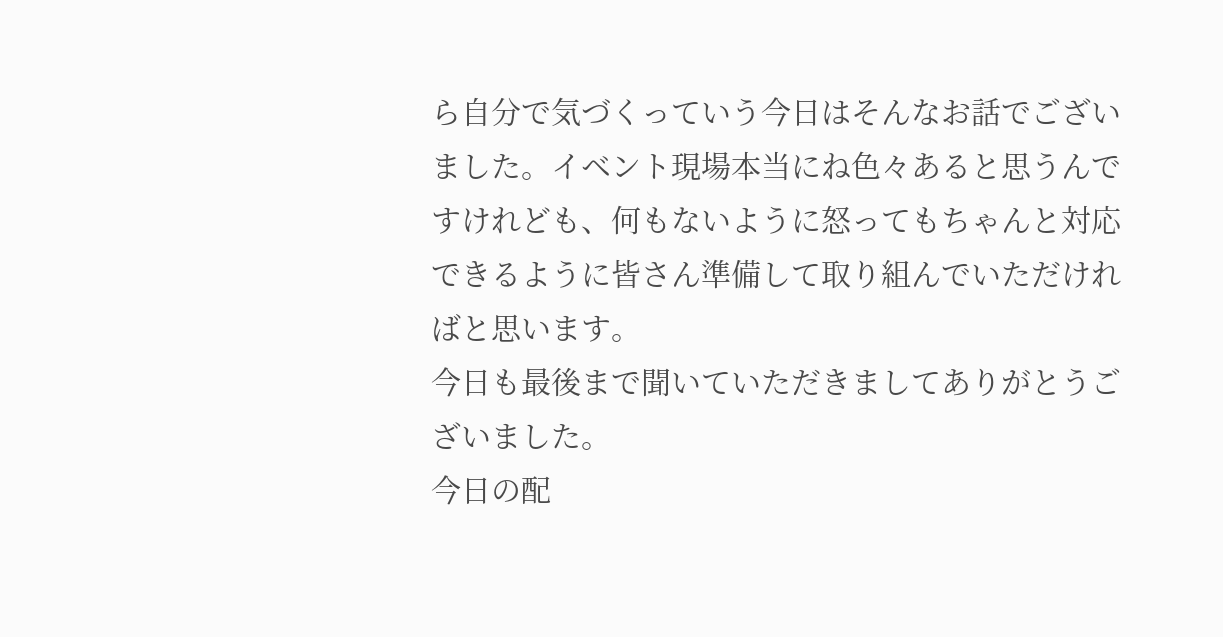ら自分で気づくっていう今日はそんなお話でございました。イベント現場本当にね色々あると思うんですけれども、何もないように怒ってもちゃんと対応できるように皆さん準備して取り組んでいただければと思います。
今日も最後まで聞いていただきましてありがとうございました。
今日の配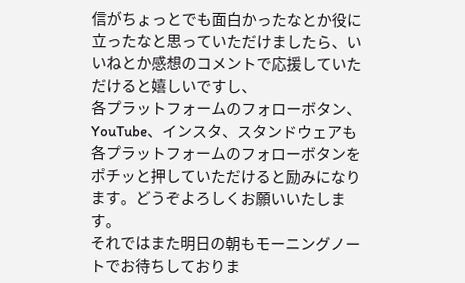信がちょっとでも面白かったなとか役に立ったなと思っていただけましたら、いいねとか感想のコメントで応援していただけると嬉しいですし、
各プラットフォームのフォローボタン、YouTube、インスタ、スタンドウェアも各プラットフォームのフォローボタンをポチッと押していただけると励みになります。どうぞよろしくお願いいたします。
それではまた明日の朝もモーニングノートでお待ちしておりま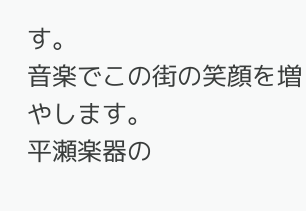す。
音楽でこの街の笑顔を増やします。
平瀬楽器の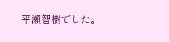平瀬智樹でした。